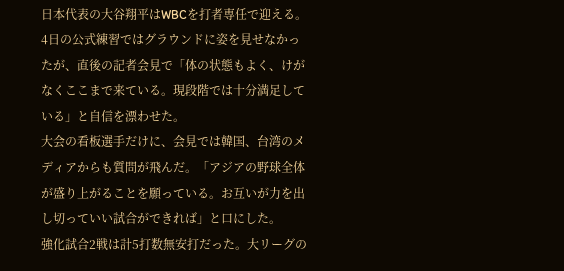日本代表の大谷翔平はWBCを打者専任で迎える。4日の公式練習ではグラウンドに姿を見せなかったが、直後の記者会見で「体の状態もよく、けがなくここまで来ている。現段階では十分満足している」と自信を漂わせた。
大会の看板選手だけに、会見では韓国、台湾のメディアからも質問が飛んだ。「アジアの野球全体が盛り上がることを願っている。お互いが力を出し切っていい試合ができれば」と口にした。
強化試合2戦は計5打数無安打だった。大リーグの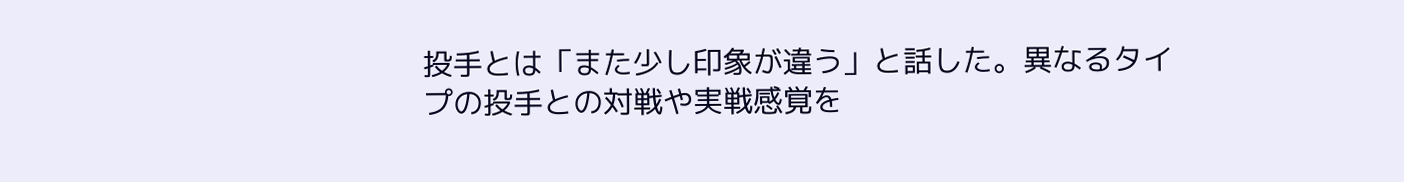投手とは「また少し印象が違う」と話した。異なるタイプの投手との対戦や実戦感覚を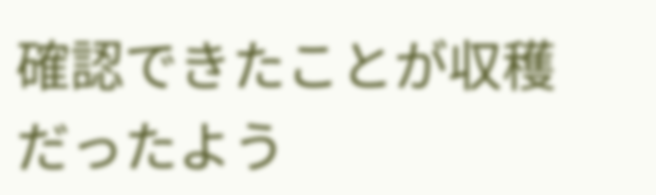確認できたことが収穫だったよう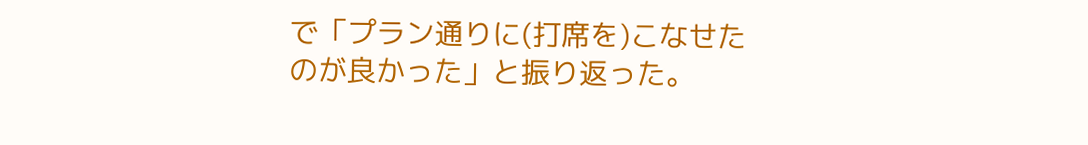で「プラン通りに(打席を)こなせたのが良かった」と振り返った。